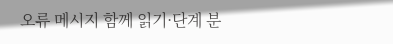오류 메시지 함께 읽기·단계 분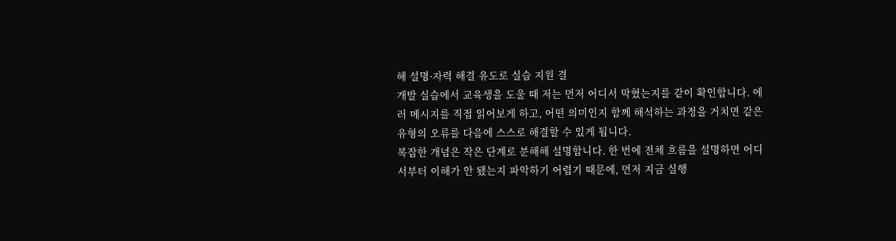해 설명·자력 해결 유도로 실습 지원 결
개발 실습에서 교육생을 도울 때 저는 먼저 어디서 막혔는지를 같이 확인합니다. 에러 메시지를 직접 읽어보게 하고, 어떤 의미인지 함께 해석하는 과정을 거치면 같은 유형의 오류를 다음에 스스로 해결할 수 있게 됩니다.
복잡한 개념은 작은 단계로 분해해 설명합니다. 한 번에 전체 흐름을 설명하면 어디서부터 이해가 안 됐는지 파악하기 어렵기 때문에, 먼저 지금 실행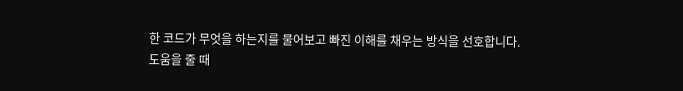한 코드가 무엇을 하는지를 물어보고 빠진 이해를 채우는 방식을 선호합니다.
도움을 줄 때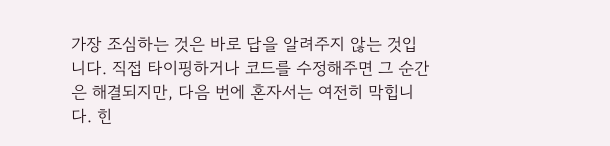가장 조심하는 것은 바로 답을 알려주지 않는 것입니다. 직접 타이핑하거나 코드를 수정해주면 그 순간은 해결되지만, 다음 번에 혼자서는 여전히 막힙니다. 힌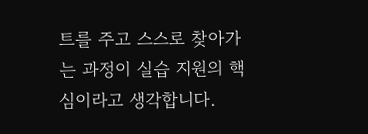트를 주고 스스로 찾아가는 과정이 실습 지원의 핵심이라고 생각합니다.